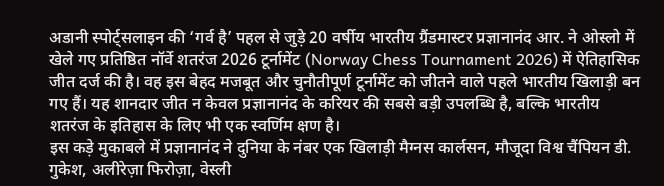अडानी स्पोर्ट्सलाइन की ‘गर्व है’ पहल से जुड़े 20 वर्षीय भारतीय ग्रैंडमास्टर प्रज्ञानानंद आर. ने ओस्लो में खेले गए प्रतिष्ठित नॉर्वे शतरंज 2026 टूर्नामेंट (Norway Chess Tournament 2026) में ऐतिहासिक जीत दर्ज की है। वह इस बेहद मजबूत और चुनौतीपूर्ण टूर्नामेंट को जीतने वाले पहले भारतीय खिलाड़ी बन गए हैं। यह शानदार जीत न केवल प्रज्ञानानंद के करियर की सबसे बड़ी उपलब्धि है, बल्कि भारतीय शतरंज के इतिहास के लिए भी एक स्वर्णिम क्षण है।
इस कड़े मुकाबले में प्रज्ञानानंद ने दुनिया के नंबर एक खिलाड़ी मैग्नस कार्लसन, मौजूदा विश्व चैंपियन डी. गुकेश, अलीरेज़ा फिरोज़ा, वेस्ली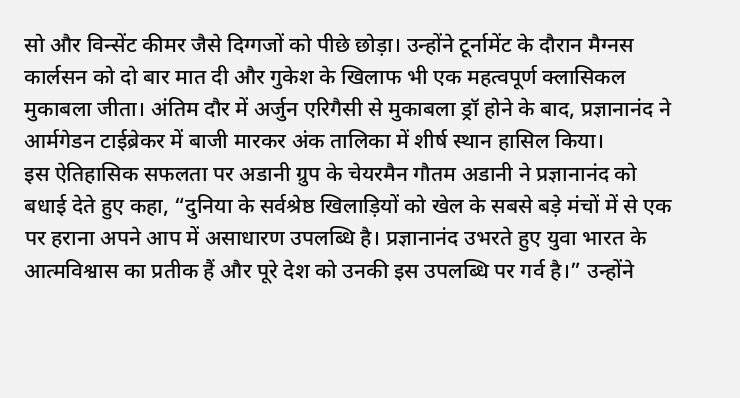सो और विन्सेंट कीमर जैसे दिग्गजों को पीछे छोड़ा। उन्होंने टूर्नामेंट के दौरान मैग्नस कार्लसन को दो बार मात दी और गुकेश के खिलाफ भी एक महत्वपूर्ण क्लासिकल मुकाबला जीता। अंतिम दौर में अर्जुन एरिगैसी से मुकाबला ड्रॉ होने के बाद, प्रज्ञानानंद ने आर्मगेडन टाईब्रेकर में बाजी मारकर अंक तालिका में शीर्ष स्थान हासिल किया।
इस ऐतिहासिक सफलता पर अडानी ग्रुप के चेयरमैन गौतम अडानी ने प्रज्ञानानंद को बधाई देते हुए कहा, “दुनिया के सर्वश्रेष्ठ खिलाड़ियों को खेल के सबसे बड़े मंचों में से एक पर हराना अपने आप में असाधारण उपलब्धि है। प्रज्ञानानंद उभरते हुए युवा भारत के आत्मविश्वास का प्रतीक हैं और पूरे देश को उनकी इस उपलब्धि पर गर्व है।” उन्होंने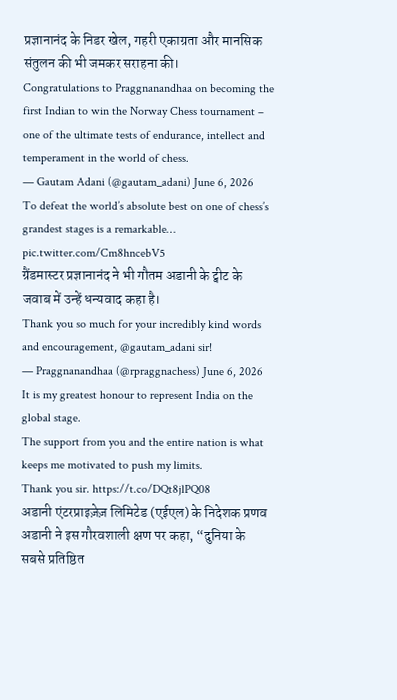प्रज्ञानानंद के निडर खेल, गहरी एकाग्रता और मानसिक संतुलन की भी जमकर सराहना की।
Congratulations to Praggnanandhaa on becoming the first Indian to win the Norway Chess tournament – one of the ultimate tests of endurance, intellect and temperament in the world of chess.
— Gautam Adani (@gautam_adani) June 6, 2026
To defeat the world’s absolute best on one of chess’s grandest stages is a remarkable… pic.twitter.com/Cm8hncebV5
ग्रैंडमास्टर प्रज्ञानानंद ने भी गौतम अडानी के ट्वीट के जवाब में उन्हें धन्यवाद कहा है।
Thank you so much for your incredibly kind words and encouragement, @gautam_adani sir!
— Praggnanandhaa (@rpraggnachess) June 6, 2026
It is my greatest honour to represent India on the global stage.
The support from you and the entire nation is what keeps me motivated to push my limits.
Thank you sir. https://t.co/DQt8jlPQ08
अडानी एंटरप्राइज़ेज़ लिमिटेड (एईएल) के निदेशक प्रणव अडानी ने इस गौरवशाली क्षण पर कहा, “दुनिया के सबसे प्रतिष्ठित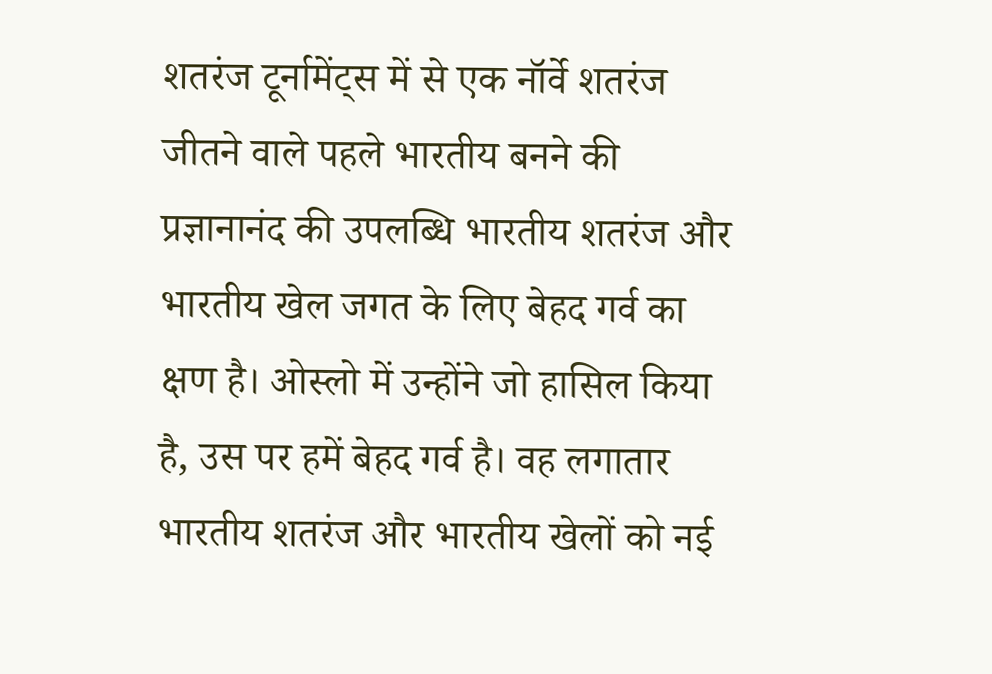शतरंज टूर्नामेंट्स में से एक नॉर्वे शतरंज जीतने वाले पहले भारतीय बनने की प्रज्ञानानंद की उपलब्धि भारतीय शतरंज और भारतीय खेल जगत के लिए बेहद गर्व का क्षण है। ओस्लो में उन्होंने जो हासिल किया है, उस पर हमें बेहद गर्व है। वह लगातार भारतीय शतरंज और भारतीय खेलों को नई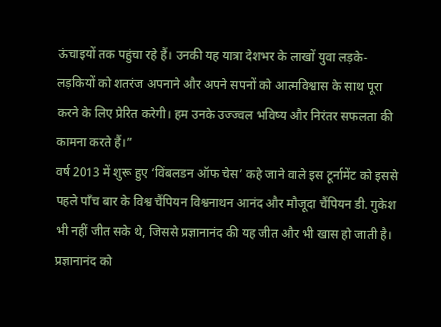ऊंचाइयों तक पहुंचा रहे हैं। उनकी यह यात्रा देशभर के लाखों युवा लड़के-लड़कियों को शतरंज अपनाने और अपने सपनों को आत्मविश्वास के साथ पूरा करने के लिए प्रेरित करेगी। हम उनके उज्ज्वल भविष्य और निरंतर सफलता की कामना करते हैं।”
वर्ष 2013 में शुरू हुए ‘विंबलडन ऑफ चेस’ कहे जाने वाले इस टूर्नामेंट को इससे पहले पाँच बार के विश्व चैंपियन विश्वनाथन आनंद और मौजूदा चैंपियन डी. गुकेश भी नहीं जीत सके थे, जिससे प्रज्ञानानंद की यह जीत और भी खास हो जाती है। प्रज्ञानानंद को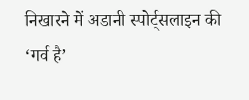निखारने में अडानी स्पोर्ट्सलाइन की ‘गर्व है’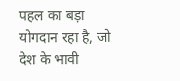पहल का बड़ा योगदान रहा है, जो देश के भावी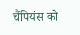चैंपियंस को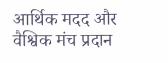आर्थिक मदद और वैश्विक मंच प्रदान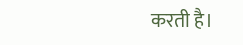करती है।